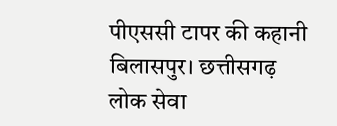पीएससी टापर की कहानी
बिलासपुर। छत्तीसगढ़ लोक सेवा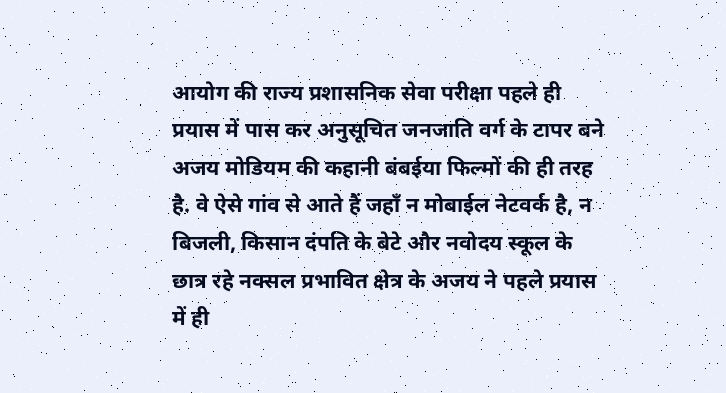आयोग की राज्य प्रशासनिक सेवा परीक्षा पहले ही प्रयास में पास कर अनुसूचित जनजाति वर्ग के टापर बने अजय मोडियम की कहानी बंबईया फिल्मों की ही तरह है. वे ऐसे गांव से आते हैं जहाँ न मोबाईल नेटवर्क है, न बिजली, किसान दंपति के बेटे और नवोदय स्कूल के छात्र रहे नक्सल प्रभावित क्षेत्र के अजय ने पहले प्रयास में ही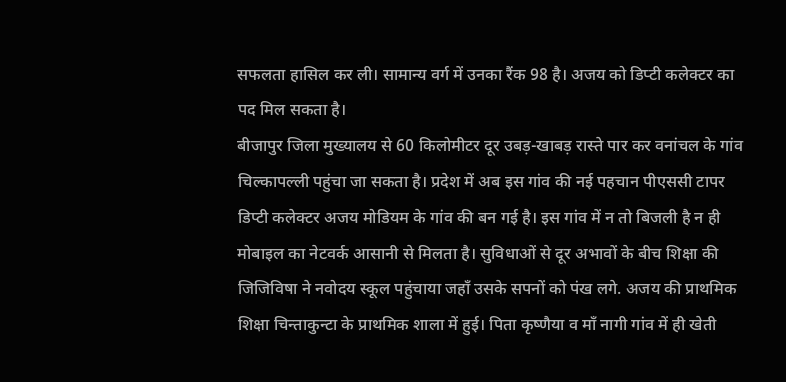सफलता हासिल कर ली। सामान्य वर्ग में उनका रैंक 98 है। अजय को डिप्टी कलेक्टर का पद मिल सकता है।
बीजापुर जिला मुख्यालय से 60 किलोमीटर दूर उबड़-खाबड़ रास्ते पार कर वनांचल के गांव चिल्कापल्ली पहुंचा जा सकता है। प्रदेश में अब इस गांव की नई पहचान पीएससी टापर डिप्टी कलेक्टर अजय मोडियम के गांव की बन गई है। इस गांव में न तो बिजली है न ही मोबाइल का नेटवर्क आसानी से मिलता है। सुविधाओं से दूर अभावों के बीच शिक्षा की जिजिविषा ने नवोदय स्कूल पहुंचाया जहाँ उसके सपनों को पंख लगे. अजय की प्राथमिक शिक्षा चिन्ताकुन्टा के प्राथमिक शाला में हुई। पिता कृष्णैया व माँ नागी गांव में ही खेती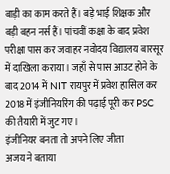बाड़ी का काम करते हैं। बड़े भाई शिक्षक और बड़ी बहन नर्स हैं। पांचवीं कक्षा के बाद प्रवेश परीक्षा पास कर जवाहर नवोदय विद्यालय बारसूर में दाखिला कराया। जहाँ से पास आउट होने के बाद 2014 में NIT रायपुर में प्रवेश हासिल कर 2018 में इंजीनियरिंग की पढ़ाई पूरी कर PSC की तैयारी में जुट गए।
इंजीनियर बनता तो अपने लिए जीता
अजय ने बताया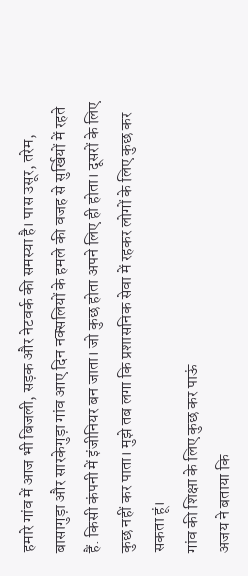हमारे गांव में आज भी बिजली, सड़क और नेटवर्क की समस्या है। पास उसूर, तरेम, बासागुड़ा और सारकेगुड़ा गांव आए दिन नक्सलियों के हमले की वजह से सुर्खियों में रहते हैं. किसी कंपनी में इंजीनियर बन जाता। जो कुछ होता अपने लिए ही होता। दूसरों के लिए कुछ नहीं कर पाता। मुझे तब लगा कि प्रशासनिक सेवा में रहकर लोगों के लिए कुछ कर सकता हूं।
गांव की शिक्षा के लिए कुछ कर पाऊं
अजय ने बताया कि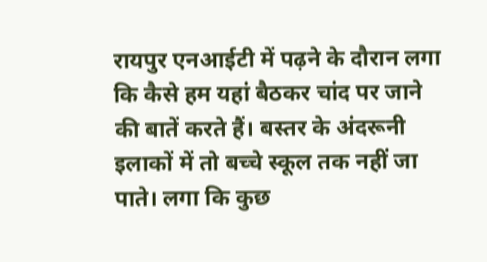रायपुर एनआईटी में पढ़ने के दौरान लगा कि कैसे हम यहां बैठकर चांद पर जाने की बातें करते हैं। बस्तर के अंदरूनी इलाकों में तो बच्चे स्कूल तक नहीं जा पाते। लगा कि कुछ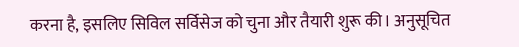करना है, इसलिए सिविल सर्विसेज को चुना और तैयारी शुरू की। अनुसूचित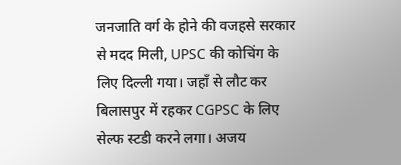जनजाति वर्ग के होने की वजहसे सरकार से मदद मिली, UPSC की कोचिंग के लिए दिल्ली गया। जहाँ से लौट कर बिलासपुर में रहकर CGPSC के लिए सेल्फ स्टडी करने लगा। अजय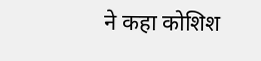ने कहा कोशिश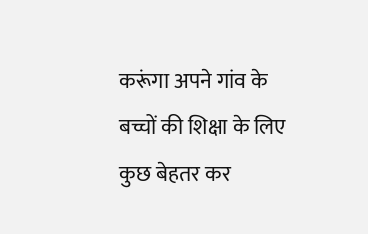करूंगा अपने गांव के बच्चों की शिक्षा के लिए कुछ बेहतर कर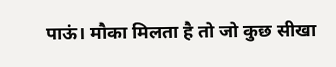पाऊं। मौका मिलता है तो जो कुछ सीखा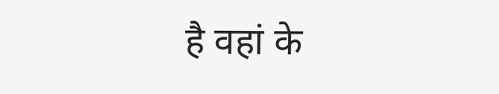है वहां के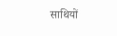साथियों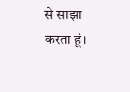से साझा करता हूं।